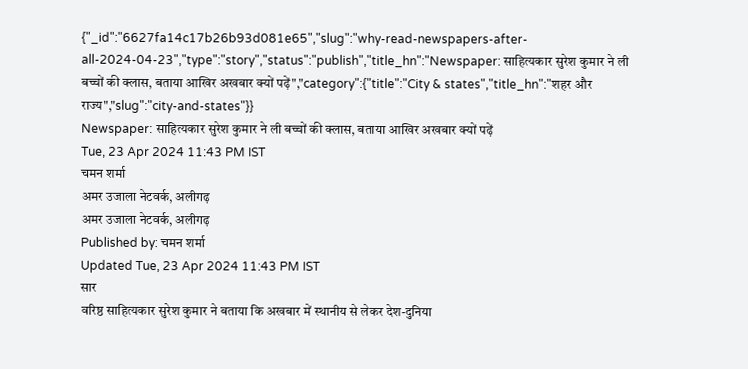{"_id":"6627fa14c17b26b93d081e65","slug":"why-read-newspapers-after-all-2024-04-23","type":"story","status":"publish","title_hn":"Newspaper: साहित्यकार सुरेश कुमार ने ली बच्चों की क्लास, बताया आखिर अखबार क्यों पढ़ें","category":{"title":"City & states","title_hn":"शहर और राज्य","slug":"city-and-states"}}
Newspaper: साहित्यकार सुरेश कुमार ने ली बच्चों की क्लास, बताया आखिर अखबार क्यों पढ़ें
Tue, 23 Apr 2024 11:43 PM IST
चमन शर्मा
अमर उजाला नेटवर्क, अलीगढ़
अमर उजाला नेटवर्क, अलीगढ़
Published by: चमन शर्मा
Updated Tue, 23 Apr 2024 11:43 PM IST
सार
वरिष्ठ साहित्यकार सुरेश कुमार ने बताया कि अखबार में स्थानीय से लेकर देश-दुनिया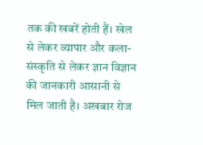तक की खबरें होती हैं। खेल से लेकर व्यापार और कला-संस्कृति से लेकर ज्ञान विज्ञान की जानकारी आसानी से मिल जाती है। अखबार रोज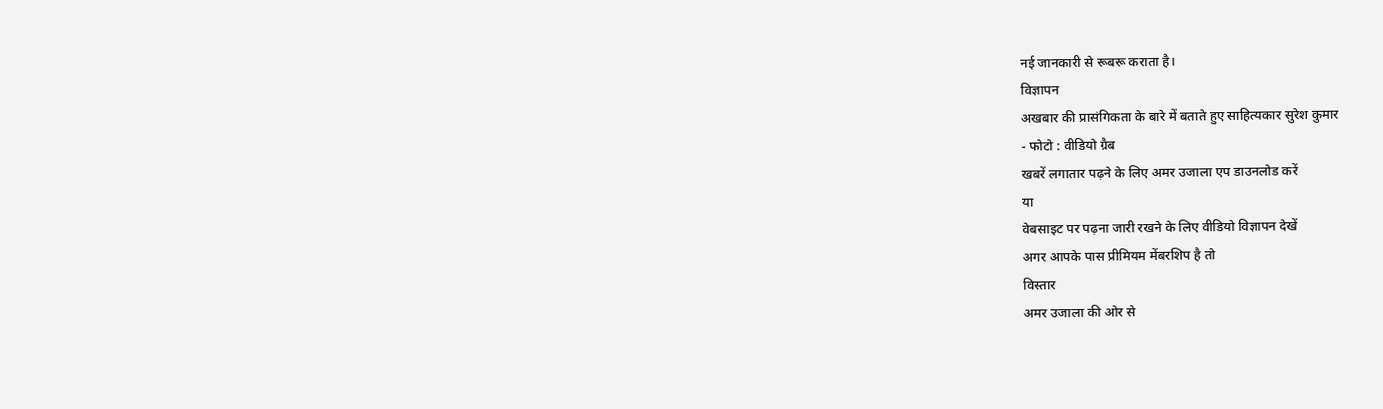नई जानकारी से रूबरू कराता है।
विज्ञापन
अखबार की प्रासंगिकता के बारे में बताते हुए साहित्यकार सुरेश कुमार
- फोटो : वीडियो ग्रैब
खबरें लगातार पढ़ने के लिए अमर उजाला एप डाउनलोड करें
या
वेबसाइट पर पढ़ना जारी रखने के लिए वीडियो विज्ञापन देखें
अगर आपके पास प्रीमियम मेंबरशिप है तो
विस्तार
अमर उजाला की ओर से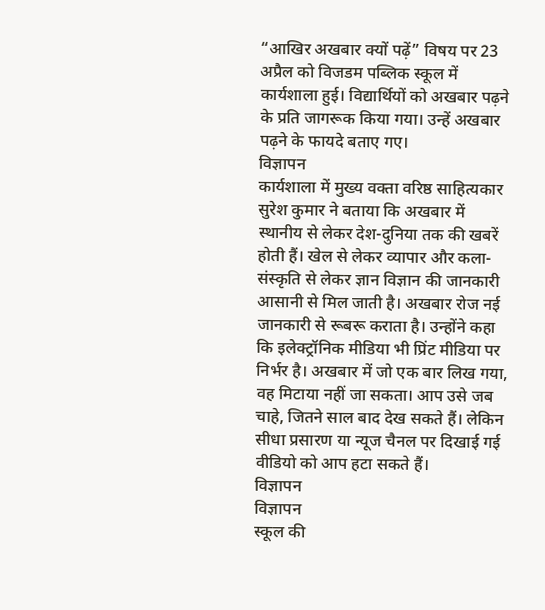“आखिर अखबार क्यों पढ़ें” विषय पर 23 अप्रैल को विजडम पब्लिक स्कूल में कार्यशाला हुई। विद्यार्थियों को अखबार पढ़ने के प्रति जागरूक किया गया। उन्हें अखबार पढ़ने के फायदे बताए गए।
विज्ञापन
कार्यशाला में मुख्य वक्ता वरिष्ठ साहित्यकार सुरेश कुमार ने बताया कि अखबार में स्थानीय से लेकर देश-दुनिया तक की खबरें होती हैं। खेल से लेकर व्यापार और कला-संस्कृति से लेकर ज्ञान विज्ञान की जानकारी आसानी से मिल जाती है। अखबार रोज नई जानकारी से रूबरू कराता है। उन्होंने कहा कि इलेक्ट्रॉनिक मीडिया भी प्रिंट मीडिया पर निर्भर है। अखबार में जो एक बार लिख गया, वह मिटाया नहीं जा सकता। आप उसे जब चाहे, जितने साल बाद देख सकते हैं। लेकिन सीधा प्रसारण या न्यूज चैनल पर दिखाई गई वीडियो को आप हटा सकते हैं।
विज्ञापन
विज्ञापन
स्कूल की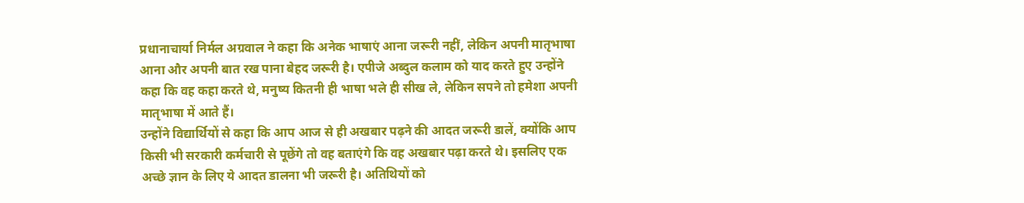प्रधानाचार्या निर्मल अग्रवाल ने कहा कि अनेक भाषाएं आना जरूरी नहीं, लेकिन अपनी मातृभाषा आना और अपनी बात रख पाना बेहद जरूरी है। एपीजे अब्दुल कलाम को याद करते हुए उन्होंने कहा कि वह कहा करते थे, मनुष्य कितनी ही भाषा भले ही सीख ले, लेकिन सपने तो हमेशा अपनी मातृभाषा में आते हैं।
उन्होंने विद्यार्थियों से कहा कि आप आज से ही अखबार पढ़ने की आदत जरूरी डालें, क्योंकि आप किसी भी सरकारी कर्मचारी से पूछेंगे तो वह बताएंगे कि वह अखबार पढ़ा करते थे। इसलिए एक अच्छे ज्ञान के लिए ये आदत डालना भी जरूरी है। अतिथियों को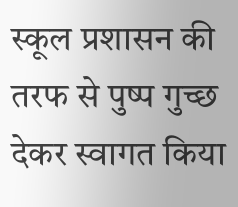स्कूल प्रशासन की तरफ से पुष्प गुच्छ देकर स्वागत किया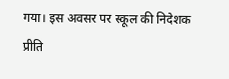गया। इस अवसर पर स्कूल की निदेशक प्रीति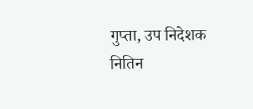गुप्ता, उप निदेशक नितिन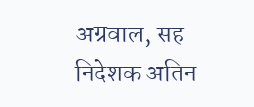अग्रवाल, सह निदेशक अतिन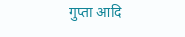गुप्ता आदि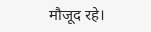मौजूद रहे।